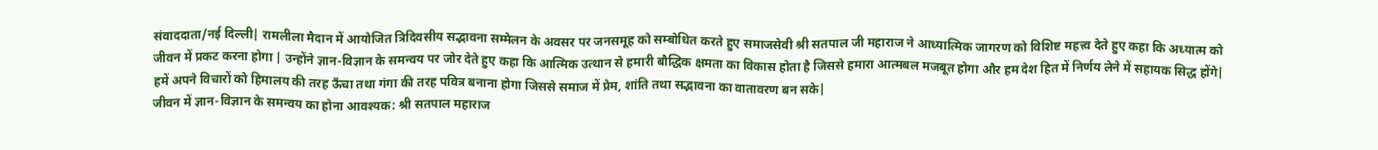संवाददाता/नई दिल्ली| रामलीला मैदान में आयोजित त्रिदिवसीय सद्भावना सम्मेलन के अवसर पर जनसमूह को सम्बोधित करते हुए समाजसेवी श्री सतपाल जी महाराज ने आध्यात्मिक जागरण को विशिष्ट महत्त्व देते हुए कहा कि अध्यात्म को जीवन में प्रकट करना होगा | उन्होंने ज्ञान-विज्ञान के समन्वय पर जोर देते हुए कहा कि आत्मिक उत्थान से हमारी बौद्धिक क्षमता का विकास होता है जिससे हमारा आत्मबल मजबूत होगा और हम देश हित में निर्णय लेने में सहायक सिद्ध होंगे| हमें अपने विचारों को हिमालय की तरह ऊँचा तथा गंगा की तरह पवित्र बनाना होगा जिससे समाज में प्रेम, शांति तथा सद्भावना का वातावरण बन सके|
जीवन में ज्ञान-विज्ञान के समन्वय का होना आवश्यक: श्री सतपाल महाराज